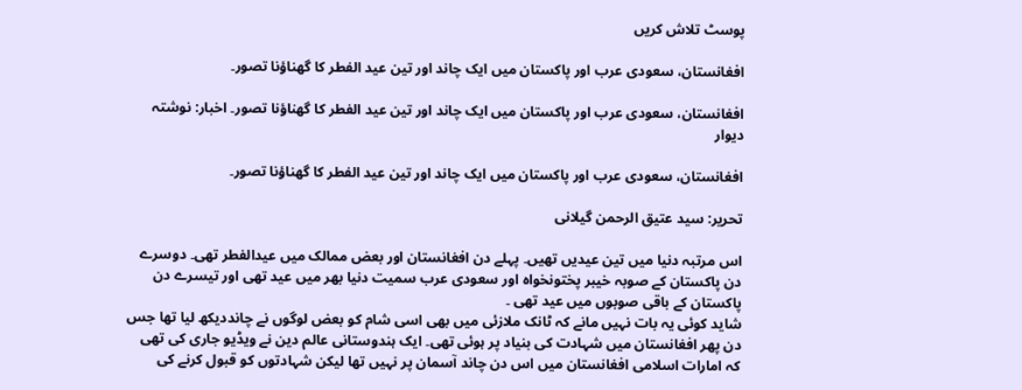پوسٹ تلاش کریں

افغانستان، سعودی عرب اور پاکستان میں ایک چاند اور تین عید الفطر کا گھناؤنا تصور۔

افغانستان، سعودی عرب اور پاکستان میں ایک چاند اور تین عید الفطر کا گھناؤنا تصور۔ اخبار: نوشتہ دیوار

افغانستان، سعودی عرب اور پاکستان میں ایک چاند اور تین عید الفطر کا گھناؤنا تصور۔

تحریر: سید عتیق الرحمن گیلانی

اس مرتبہ دنیا میں تین عیدیں تھیں۔ پہلے دن افغانستان اور بعض ممالک میں عیدالفطر تھی۔ دوسرے دن پاکستان کے صوبہ خیبر پختونخواہ اور سعودی عرب سمیت دنیا بھر میں عید تھی اور تیسرے دن پاکستان کے باقی صوبوں میں عید تھی ۔
شاید کوئی یہ بات نہیں مانے کہ ٹانک ملازئی میں بھی اسی شام کو بعض لوگوں نے چانددیکھ لیا تھا جس دن پھر افغانستان میں شہادت کی بنیاد پر ہوئی تھی۔ ایک ہندوستانی عالم دین نے ویڈیو جاری کی تھی کہ امارات اسلامی افغانستان میں اس دن چاند آسمان پر نہیں تھا لیکن شہادتوں کو قبول کرنے کی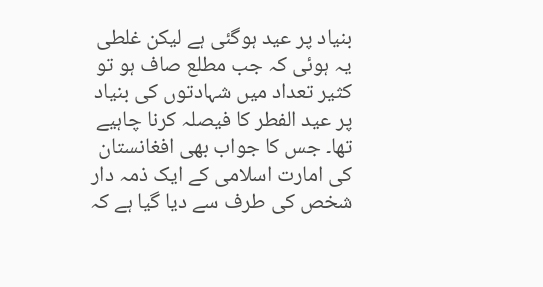بنیاد پر عید ہوگئی ہے لیکن غلطی یہ ہوئی کہ جب مطلع صاف ہو تو کثیر تعداد میں شہادتوں کی بنیاد پر عید الفطر کا فیصلہ کرنا چاہیے تھا۔ جس کا جواب بھی افغانستان کی امارت اسلامی کے ایک ذمہ دار شخص کی طرف سے دیا گیا ہے کہ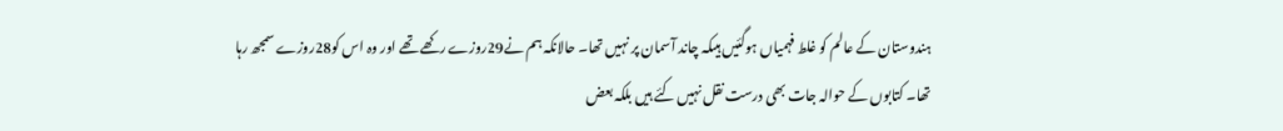ہندوستان کے عالم کو غلط فہمیاں ہوگئیں ہیںکہ چاند آسمان پر نہیں تھا۔ حالانکہ ہم نے29روزے رکھے تھے اور وہ اس کو28روزے سمجھ رہا تھا۔ کتابوں کے حوالہ جات بھی درست نقل نہیں کئے ہیں بلکہ بعض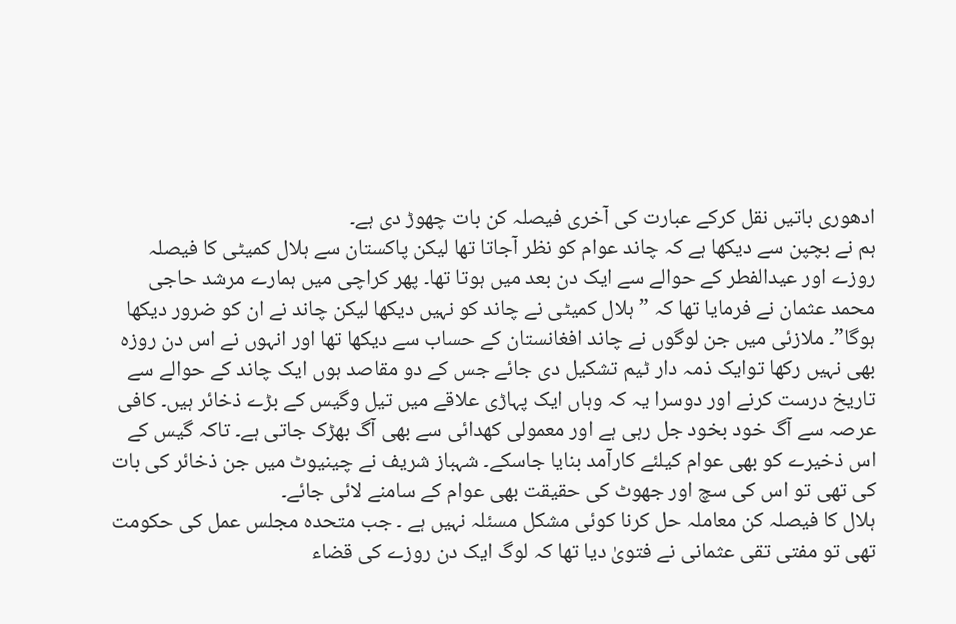ادھوری باتیں نقل کرکے عبارت کی آخری فیصلہ کن بات چھوڑ دی ہے۔
ہم نے بچپن سے دیکھا ہے کہ چاند عوام کو نظر آجاتا تھا لیکن پاکستان سے ہلال کمیٹی کا فیصلہ روزے اور عیدالفطر کے حوالے سے ایک دن بعد میں ہوتا تھا۔ پھر کراچی میں ہمارے مرشد حاجی محمد عثمان نے فرمایا تھا کہ ”ہلال کمیٹی نے چاند کو نہیں دیکھا لیکن چاند نے ان کو ضرور دیکھا ہوگا”۔ ملازئی میں جن لوگوں نے چاند افغانستان کے حساب سے دیکھا تھا اور انہوں نے اس دن روزہ بھی نہیں رکھا توایک ذمہ دار ٹیم تشکیل دی جائے جس کے دو مقاصد ہوں ایک چاند کے حوالے سے تاریخ درست کرنے اور دوسرا یہ کہ وہاں ایک پہاڑی علاقے میں تیل وگیس کے بڑے ذخائر ہیں۔ کافی عرصہ سے آگ خود بخود جل رہی ہے اور معمولی کھدائی سے بھی آگ بھڑک جاتی ہے۔ تاکہ گیس کے اس ذخیرے کو بھی عوام کیلئے کارآمد بنایا جاسکے۔ شہباز شریف نے چینیوٹ میں جن ذخائر کی بات کی تھی تو اس کی سچ اور جھوٹ کی حقیقت بھی عوام کے سامنے لائی جائے۔
ہلال کا فیصلہ کن معاملہ حل کرنا کوئی مشکل مسئلہ نہیں ہے ۔ جب متحدہ مجلس عمل کی حکومت تھی تو مفتی تقی عثمانی نے فتویٰ دیا تھا کہ لوگ ایک دن روزے کی قضاء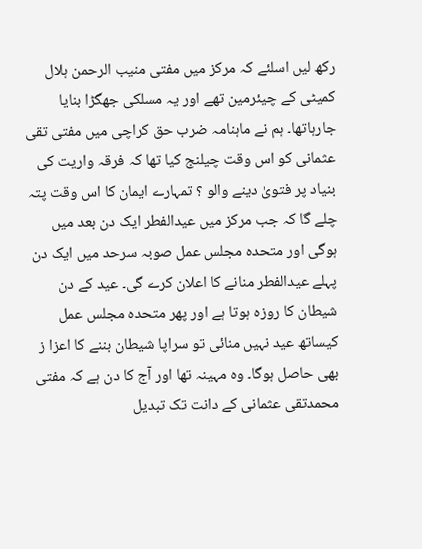رکھ لیں اسلئے کہ مرکز میں مفتی منیب الرحمن ہلال کمیٹی کے چیئرمین تھے اور یہ مسلکی جھگڑا بنایا جارہاتھا۔ ہم نے ماہنامہ ضرب حق کراچی میں مفتی تقی عثمانی کو اس وقت چیلنج کیا تھا کہ فرقہ واریت کی بنیاد پر فتویٰ دینے والو ؟ تمہارے ایمان کا اس وقت پتہ چلے گا کہ جب مرکز میں عیدالفطر ایک دن بعد میں ہوگی اور متحدہ مجلس عمل صوبہ سرحد میں ایک دن پہلے عیدالفطر منانے کا اعلان کرے گی۔ عید کے دن شیطان کا روزہ ہوتا ہے اور پھر متحدہ مجلس عمل کیساتھ عید نہیں منائی تو سراپا شیطان بننے کا اعزا ز بھی حاصل ہوگا۔ وہ مہینہ تھا اور آج کا دن ہے کہ مفتی محمدتقی عثمانی کے دانت تک تبدیل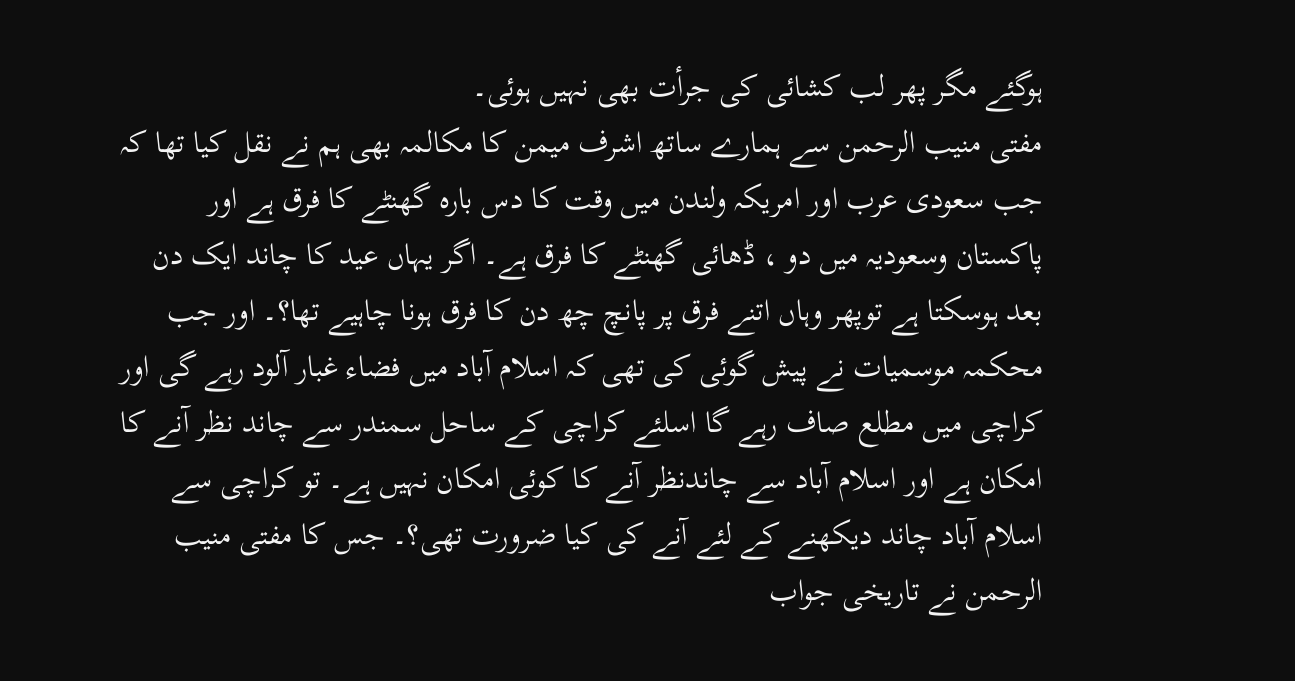ہوگئے مگر پھر لب کشائی کی جرأت بھی نہیں ہوئی۔
مفتی منیب الرحمن سے ہمارے ساتھ اشرف میمن کا مکالمہ بھی ہم نے نقل کیا تھا کہ جب سعودی عرب اور امریکہ ولندن میں وقت کا دس بارہ گھنٹے کا فرق ہے اور پاکستان وسعودیہ میں دو ، ڈھائی گھنٹے کا فرق ہے۔ اگر یہاں عید کا چاند ایک دن بعد ہوسکتا ہے توپھر وہاں اتنے فرق پر پانچ چھ دن کا فرق ہونا چاہیے تھا؟۔ اور جب محکمہ موسمیات نے پیش گوئی کی تھی کہ اسلام آباد میں فضاء غبار آلود رہے گی اور کراچی میں مطلع صاف رہے گا اسلئے کراچی کے ساحل سمندر سے چاند نظر آنے کا امکان ہے اور اسلام آباد سے چاندنظر آنے کا کوئی امکان نہیں ہے۔ تو کراچی سے اسلام آباد چاند دیکھنے کے لئے آنے کی کیا ضرورت تھی؟۔ جس کا مفتی منیب الرحمن نے تاریخی جواب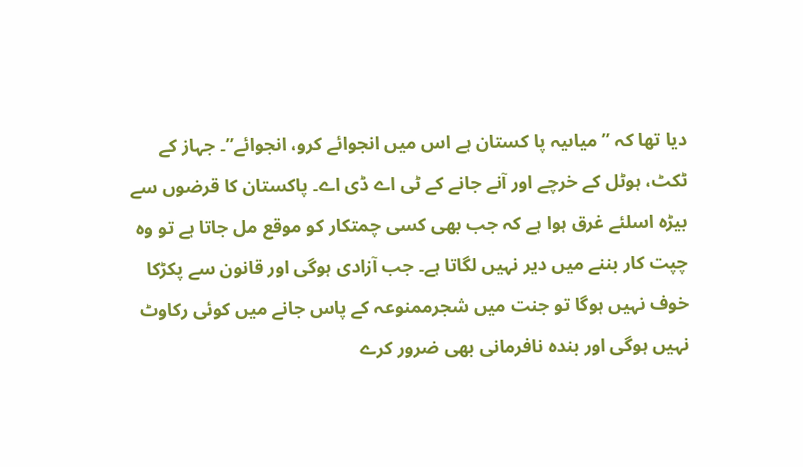دیا تھا کہ ” میاںیہ پا کستان ہے اس میں انجوائے کرو، انجوائے”۔ جہاز کے ٹکٹ، ہوٹل کے خرچے اور آنے جانے کے ٹی اے ڈی اے۔ پاکستان کا قرضوں سے بیڑہ اسلئے غرق ہوا ہے کہ جب بھی کسی چمتکار کو موقع مل جاتا ہے تو وہ چپت کار بننے میں دیر نہیں لگاتا ہے۔ جب آزادی ہوگی اور قانون سے پکڑکا خوف نہیں ہوگا تو جنت میں شجرممنوعہ کے پاس جانے میں کوئی رکاوٹ نہیں ہوگی اور بندہ نافرمانی بھی ضرور کرے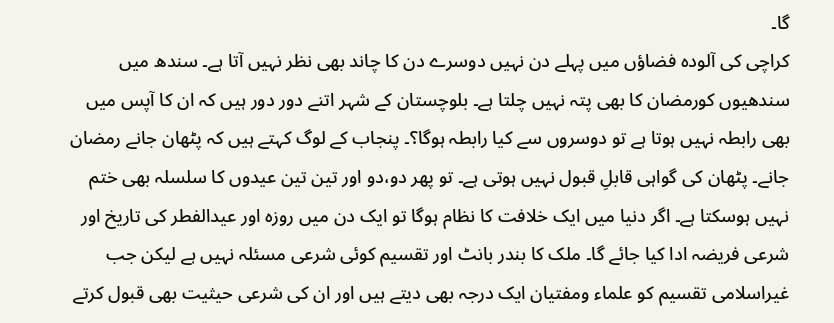گا۔
کراچی کی آلودہ فضاؤں میں پہلے دن نہیں دوسرے دن کا چاند بھی نظر نہیں آتا ہے۔ سندھ میں سندھیوں کورمضان کا بھی پتہ نہیں چلتا ہے۔ بلوچستان کے شہر اتنے دور دور ہیں کہ ان کا آپس میں بھی رابطہ نہیں ہوتا ہے تو دوسروں سے کیا رابطہ ہوگا؟۔ پنجاب کے لوگ کہتے ہیں کہ پٹھان جانے رمضان جانے۔ پٹھان کی گواہی قابلِ قبول نہیں ہوتی ہے۔ تو پھر دو،دو اور تین تین عیدوں کا سلسلہ بھی ختم نہیں ہوسکتا ہے۔ اگر دنیا میں ایک خلافت کا نظام ہوگا تو ایک دن میں روزہ اور عیدالفطر کی تاریخ اور شرعی فریضہ ادا کیا جائے گا۔ ملک کا بندر بانٹ اور تقسیم کوئی شرعی مسئلہ نہیں ہے لیکن جب غیراسلامی تقسیم کو علماء ومفتیان ایک درجہ بھی دیتے ہیں اور ان کی شرعی حیثیت بھی قبول کرتے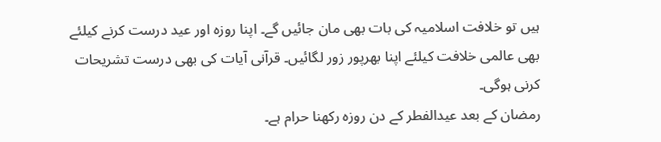ہیں تو خلافت اسلامیہ کی بات بھی مان جائیں گے۔ اپنا روزہ اور عید درست کرنے کیلئے بھی عالمی خلافت کیلئے اپنا بھرپور زور لگائیں۔ قرآنی آیات کی بھی درست تشریحات کرنی ہوگی۔
رمضان کے بعد عیدالفطر کے دن روزہ رکھنا حرام ہے۔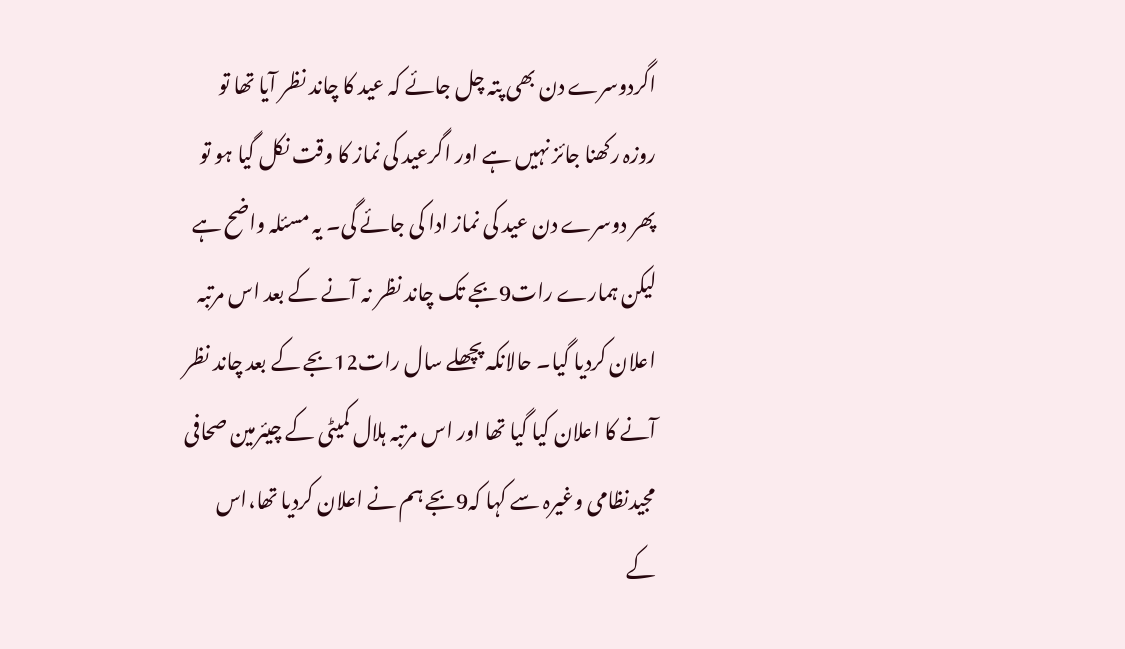اگردوسرے دن بھی پتہ چل جائے کہ عید کا چاند نظر آیا تھا تو روزہ رکھنا جائز نہیں ہے اور اگرعید کی نماز کا وقت نکل گیا ہو تو پھر دوسرے دن عید کی نماز ادا کی جائے گی۔ یہ مسئلہ واضح ہے لیکن ہمارے رات9بجے تک چاند نظر نہ آنے کے بعد اس مرتبہ اعلان کردیا گیا۔ حالانکہ پچھلے سال رات12بجے کے بعد چاند نظر آنے کا اعلان کیا گیا تھا اور اس مرتبہ ہلال کمیٹی کے چیئرمین صحافی مجیدنظامی وغیرہ سے کہا کہ9بجے ہم نے اعلان کردیا تھا،اس کے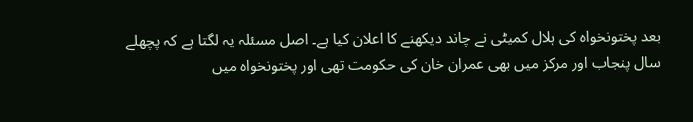بعد پختونخواہ کی ہلال کمیٹی نے چاند دیکھنے کا اعلان کیا ہے۔ اصل مسئلہ یہ لگتا ہے کہ پچھلے سال پنجاب اور مرکز میں بھی عمران خان کی حکومت تھی اور پختونخواہ میں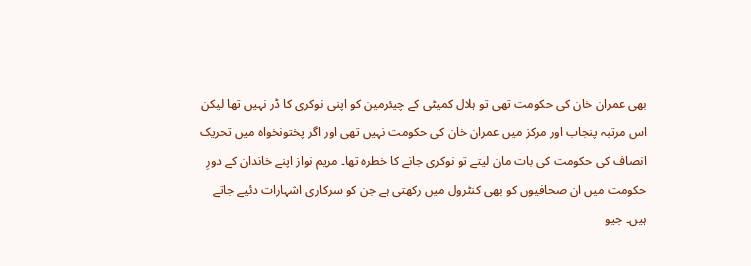بھی عمران خان کی حکومت تھی تو ہلال کمیٹی کے چیئرمین کو اپنی نوکری کا ڈر نہیں تھا لیکن اس مرتبہ پنجاب اور مرکز میں عمران خان کی حکومت نہیں تھی اور اگر پختونخواہ میں تحریک انصاف کی حکومت کی بات مان لیتے تو نوکری جانے کا خطرہ تھا۔ مریم نواز اپنے خاندان کے دورِ حکومت میں ان صحافیوں کو بھی کنٹرول میں رکھتی ہے جن کو سرکاری اشہارات دئیے جاتے ہیں۔ جیو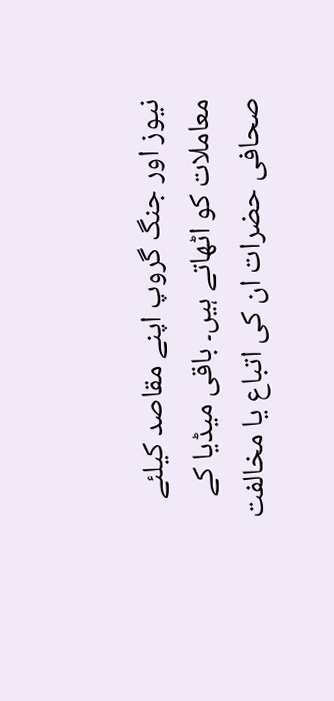نیوز اور جنگ گروپ اپنے مقاصد کیلئے معاملات کو اٹھاتے ہیں۔ باقی میڈیا کے صحافی حضرات ان کی اتباع یا مخالفت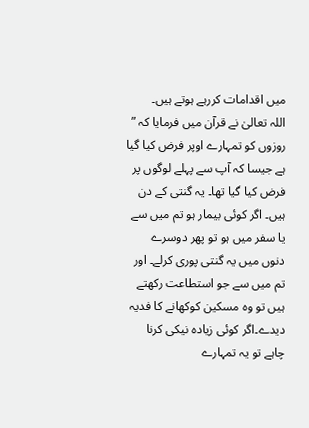میں اقدامات کررہے ہوتے ہیں۔
اللہ تعالیٰ نے قرآن میں فرمایا کہ ” روزوں کو تمہارے اوپر فرض کیا گیا ہے جیسا کہ آپ سے پہلے لوگوں پر فرض کیا گیا تھا۔ یہ گنتی کے دن ہیں۔ اگر کوئی بیمار ہو تم میں سے یا سفر میں ہو تو پھر دوسرے دنوں میں یہ گنتی پوری کرلے۔ اور تم میں سے جو استطاعت رکھتے ہیں تو وہ مسکین کوکھانے کا فدیہ دیدے۔اگر کوئی زیادہ نیکی کرنا چاہے تو یہ تمہارے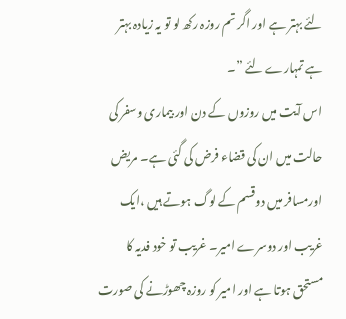لئے بہتر ہے اور اگر تم روزہ رکھ لو تو یہ زیادہ بہتر ہے تمہارے لئے ”۔
اس آیت میں روزوں کے دن اور بیماری وسفر کی حالت میں ان کی قضاء فرض کی گئی ہے۔ مریض اورمسافر میں دوقسم کے لوگ ہوتے ہیں ،ایک غریب اور دوسرے امیر۔ غریب تو خود فدیہ کا مستحق ہوتا ہے اور امیر کو روزہ چھوڑنے کی صورت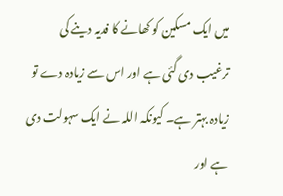میں ایک مسکین کو کھانے کا فدیہ دینے کی ترغیب دی گئی ہے اور اس سے زیادہ دے تو زیادہ بہتر ہے۔ کیونکہ اللہ نے ایک سہولت دی ہے اور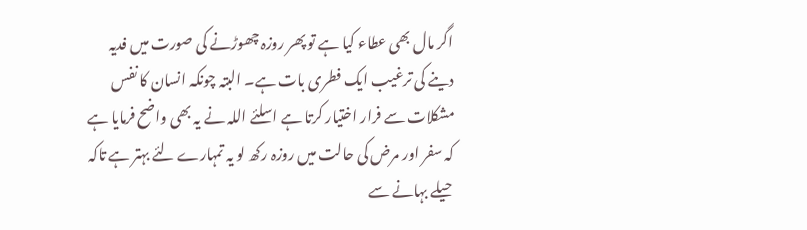اگر مال بھی عطاء کیا ہے تو پھر روزہ چھوڑنے کی صورت میں فدیہ دینے کی ترغیب ایک فطری بات ہے۔ البتہ چونکہ انسان کا نفس مشکلات سے فرار اختیار کرتا ہے اسلئے اللہ نے یہ بھی واضح فرمایا ہے کہ سفر اور مرض کی حالت میں روزہ رکھ لو یہ تمہارے لئے بہتر ہے تاکہ حیلے بہانے سے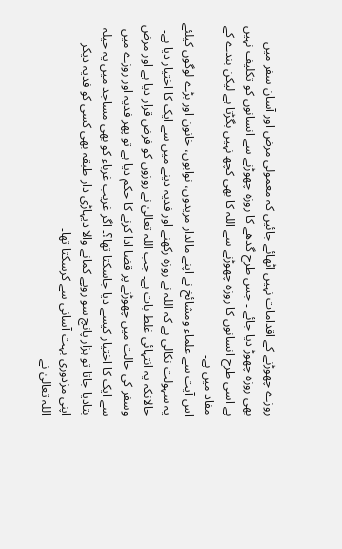روزے چھوڑنے کے اقدامات نہیں اٹھائے جائیں کہ معمولی مرض اور آسان سفر میں بھی روزہ چھوڑ دیا جائے ۔ جس طرح گدھے کا روزہ چھوڑنے سے انسانوں کو تکلیف نہیں ہے اسی طرح انسانوں کا روزہ چھوڑنے سے اللہ کا بھی کچھ نہیں بگڑتا ہے لیکن بندے کے مفاد میں ہے۔
اس آیت سے علماء ومشائخ نے اپنے مالدار مریدوں، نوابوں، خانون اور بڑے لوگوں کیلئے یہ سہولت نکالی ہے کہ اللہ نے روزہ رکھنے اور فدیہ دینے میں سے ایک کا اختیار دیا ہے۔ حالانکہ یہ انتہائی غلط بات ہے۔ جب اللہ تعالیٰ نے روزوں کو فرض قرار دیا ہے اور مرض وسفر کی حالت میں چھوڑنے پر قضا ادا کرنے کا حکم دیا ہے تو پھر فدیہ اور روزے میں سے ایک کا اختیار کیسے دیا جاسکتا تھا؟۔ اگر غریب غرباء کو بھی مساجد میں یہ حیلہ بتادیا جاتا تو ہزار پانچ سو روپے کمانے والا دیہاڑی دار طبقہ بھی کسی کو فدیہ دیکر اپنی مزدوری بہت آسانی سے کرسکتا تھا۔
اللہ تعالیٰ نے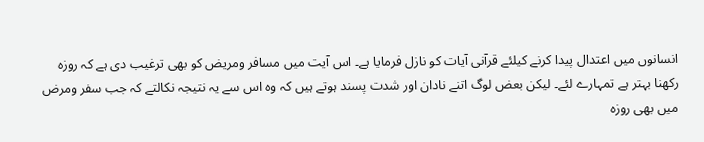انسانوں میں اعتدال پیدا کرنے کیلئے قرآنی آیات کو نازل فرمایا ہے۔ اس آیت میں مسافر ومریض کو بھی ترغیب دی ہے کہ روزہ رکھنا بہتر ہے تمہارے لئے۔ لیکن بعض لوگ اتنے نادان اور شدت پسند ہوتے ہیں کہ وہ اس سے یہ نتیجہ نکالتے کہ جب سفر ومرض میں بھی روزہ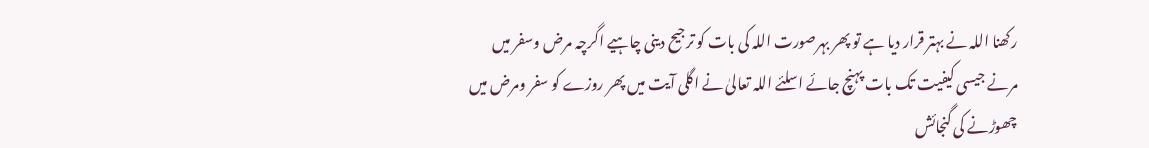رکھنا اللہ نے بہتر قرار دیا ہے تو پھر بہرصورت اللہ کی بات کو ترجیح دینی چاہیے اگرچہ مرض وسفر میں مرنے جیسی کیفیت تک بات پہنچ جائے اسلئے اللہ تعالیٰ نے اگلی آیت میں پھر روزے کو سفر ومرض میں چھوڑنے کی گنجائش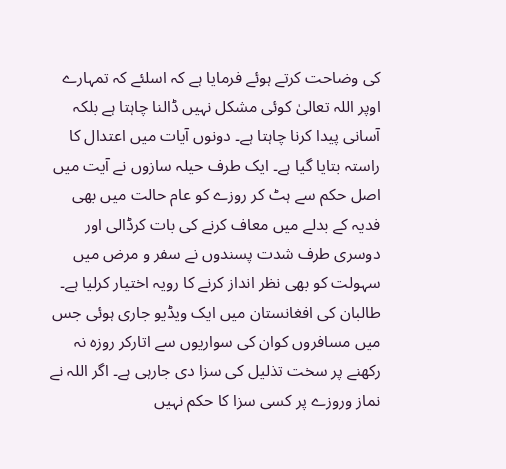کی وضاحت کرتے ہوئے فرمایا ہے کہ اسلئے کہ تمہارے اوپر اللہ تعالیٰ کوئی مشکل نہیں ڈالنا چاہتا ہے بلکہ آسانی پیدا کرنا چاہتا ہے۔ دونوں آیات میں اعتدال کا راستہ بتایا گیا ہے۔ ایک طرف حیلہ سازوں نے آیت میں اصل حکم سے ہٹ کر روزے کو عام حالت میں بھی فدیہ کے بدلے میں معاف کرنے کی بات کرڈالی اور دوسری طرف شدت پسندوں نے سفر و مرض میں سہولت کو بھی نظر انداز کرنے کا رویہ اختیار کرلیا ہے۔
طالبان کی افغانستان میں ایک ویڈیو جاری ہوئی جس میں مسافروں کوان کی سواریوں سے اتارکر روزہ نہ رکھنے پر سخت تذلیل کی سزا دی جارہی ہے۔ اگر اللہ نے نماز وروزے پر کسی سزا کا حکم نہیں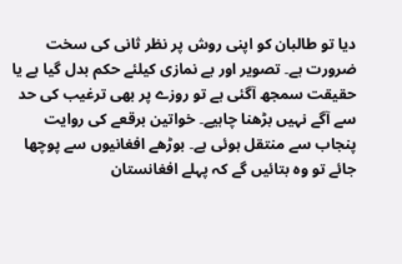دیا تو طالبان کو اپنی روش پر نظر ثانی کی سخت ضرورت ہے۔ تصویر اور بے نمازی کیلئے حکم بدل گیا ہے یا حقیقت سمجھ آگئی ہے تو روزے پر بھی ترغیب کی حد سے آگے نہیں بڑھنا چاہیے۔ خواتین برقعے کی روایت پنجاب سے منتقل ہوئی ہے۔ بوڑھے افغانیوں سے پوچھا جائے تو وہ بتائیں گے کہ پہلے افغانستان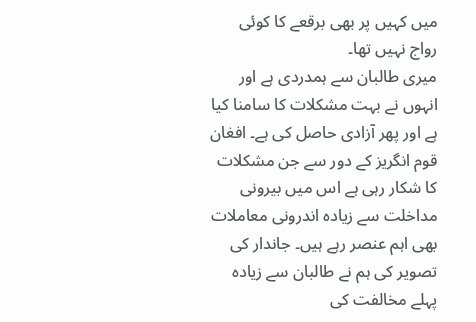میں کہیں پر بھی برقعے کا کوئی رواج نہیں تھا۔
میری طالبان سے ہمدردی ہے اور انہوں نے بہت مشکلات کا سامنا کیا ہے اور پھر آزادی حاصل کی ہے۔ افغان قوم انگریز کے دور سے جن مشکلات کا شکار رہی ہے اس میں بیرونی مداخلت سے زیادہ اندرونی معاملات بھی اہم عنصر رہے ہیں۔ جاندار کی تصویر کی ہم نے طالبان سے زیادہ پہلے مخالفت کی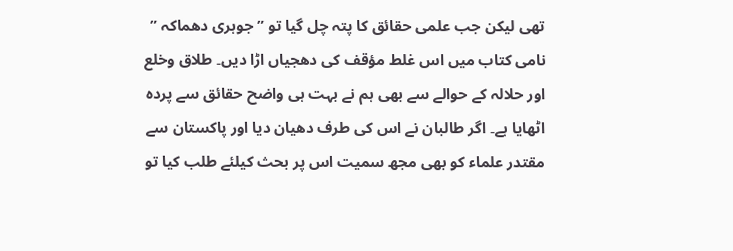تھی لیکن جب علمی حقائق کا پتہ چل گیا تو ”جوہری دھماکہ ” نامی کتاب میں اس غلط مؤقف کی دھجیاں اڑا دیں۔ طلاق وخلع اور حلالہ کے حوالے سے بھی ہم نے بہت ہی واضح حقائق سے پردہ اٹھایا ہے۔ اگر طالبان نے اس کی طرف دھیان دیا اور پاکستان سے مقتدر علماء کو بھی مجھ سمیت اس پر بحث کیلئے طلب کیا تو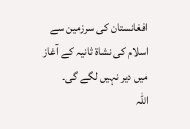افغانستان کی سرزمین سے اسلام کی نشاة ثانیہ کے آغاز میں دیر نہیں لگے گی۔
اللہ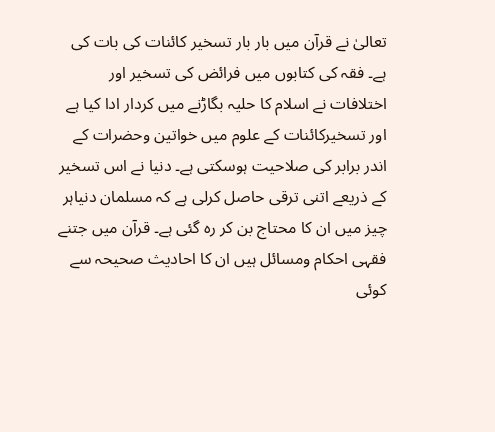تعالیٰ نے قرآن میں بار بار تسخیر کائنات کی بات کی ہے۔ فقہ کی کتابوں میں فرائض کی تسخیر اور اختلافات نے اسلام کا حلیہ بگاڑنے میں کردار ادا کیا ہے اور تسخیرکائنات کے علوم میں خواتین وحضرات کے اندر برابر کی صلاحیت ہوسکتی ہے۔ دنیا نے اس تسخیر کے ذریعے اتنی ترقی حاصل کرلی ہے کہ مسلمان دنیاہر چیز میں ان کا محتاج بن کر رہ گئی ہے۔ قرآن میں جتنے فقہی احکام ومسائل ہیں ان کا احادیث صحیحہ سے کوئی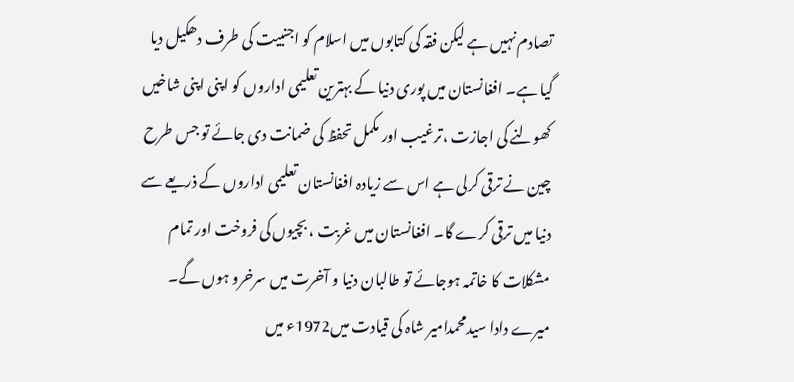تصادم نہیں ہے لیکن فقہ کی کتابوں میں اسلام کو اجنبیت کی طرف دھکیل دیا گیا ہے۔ افغانستان میں پوری دنیا کے بہترین تعلیمی اداروں کو اپنی اپنی شاخیں کھولنے کی اجازت ،ترغیب اور مکمل تحفظ کی ضمانت دی جائے تو جس طرح چین نے ترقی کرلی ہے اس سے زیادہ افغانستان تعلیمی اداروں کے ذریعے سے دنیا میں ترقی کرے گا۔ افغانستان میں غربت ، بچیوں کی فروخت اور تمام مشکلات کا خاتمہ ہوجائے تو طالبان دنیا و آخرت میں سرخرو ہوں گے۔
میرے دادا سیدمحمدامیر شاہ کی قیادت میں1972ء میں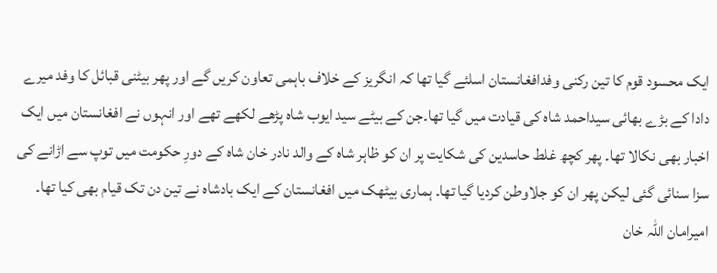ایک محسود قوم کا تین رکنی وفدافغانستان اسلئے گیا تھا کہ انگریز کے خلاف باہمی تعاون کریں گے اور پھر بیٹنی قبائل کا وفد میرے دادا کے بڑے بھائی سیداحمد شاہ کی قیادت میں گیا تھا۔جن کے بیٹے سید ایوب شاہ پڑھے لکھے تھے اور انہوں نے افغانستان میں ایک اخبار بھی نکالا تھا۔ پھر کچھ غلط حاسدین کی شکایت پر ان کو ظاہر شاہ کے والد نادر خان شاہ کے دورِ حکومت میں توپ سے اڑانے کی سزا سنائی گئی لیکن پھر ان کو جلاوطن کردیا گیا تھا۔ ہماری بیٹھک میں افغانستان کے ایک بادشاہ نے تین دن تک قیام بھی کیا تھا۔ امیرامان اللہ خان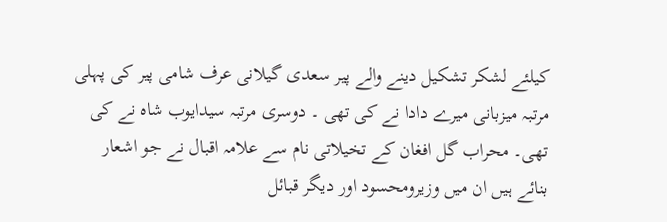کیلئے لشکر تشکیل دینے والے پیر سعدی گیلانی عرف شامی پیر کی پہلی مرتبہ میزبانی میرے دادا نے کی تھی ۔ دوسری مرتبہ سیدایوب شاہ نے کی تھی۔ محراب گل افغان کے تخیلاتی نام سے علامہ اقبال نے جو اشعار بنائے ہیں ان میں وزیرومحسود اور دیگر قبائل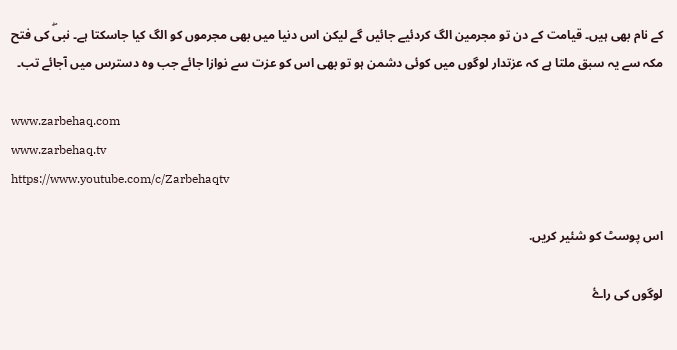کے نام بھی ہیں۔ قیامت کے دن تو مجرمین الگ کردئیے جائیں گے لیکن اس دنیا میں بھی مجرموں کو الگ کیا جاسکتا ہے۔ نبیۖ کی فتح مکہ سے یہ سبق ملتا ہے کہ عزتدار لوگوں میں کوئی دشمن ہو تو بھی اس کو عزت سے نوازا جائے جب وہ دسترس میں آجائے تب۔

www.zarbehaq.com
www.zarbehaq.tv
https://www.youtube.com/c/Zarbehaqtv

اس پوسٹ کو شئیر کریں.

لوگوں کی راۓ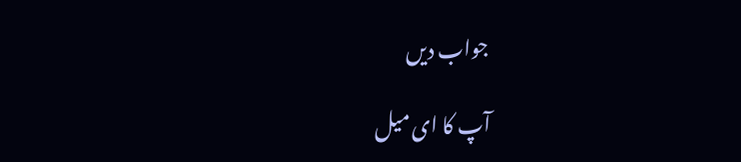جواب دیں

آپ کا ای میل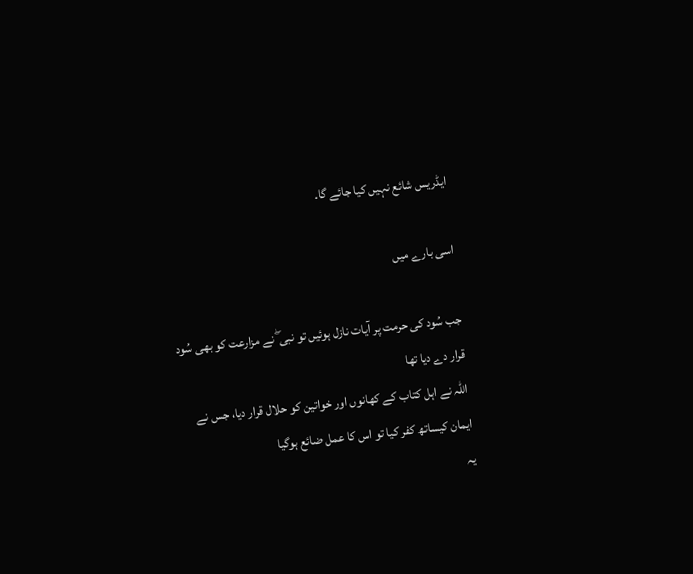ایڈریس شائع نہیں کیا جائے گا۔

اسی بارے میں

جب سُود کی حرمت پر آیات نازل ہوئیں تو نبی ۖ نے مزارعت کو بھی سُود قرار دے دیا تھا
اللہ نے اہل کتاب کے کھانوں اور خواتین کو حلال قرار دیا، جس نے ایمان کیساتھ کفر کیا تو اس کا عمل ضائع ہوگیا
یہ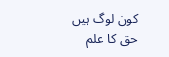کون لوگ ہیں حق کا علم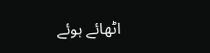اٹھائے ہوئے